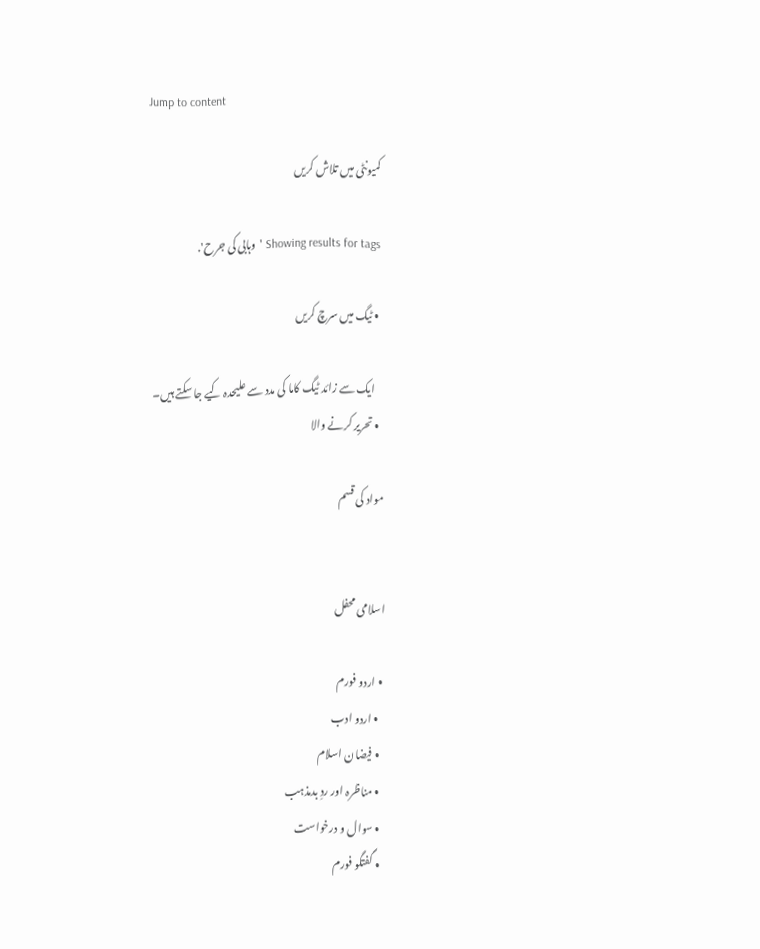Jump to content

کمیونٹی میں تلاش کریں

Showing results for tags 'وہابی کی جرح'.

  • ٹیگ میں سرچ کریں

    ایک سے زائد ٹیگ کاما کی مدد سے علیحدہ کیے جا سکتے ہیں۔
  • تحریر کرنے والا

مواد کی قسم


اسلامی محفل

  • اردو فورم
    • اردو ادب
    • فیضان اسلام
    • مناظرہ اور ردِ بدمذہب
    • سوال و درخواست
    • گفتگو فورم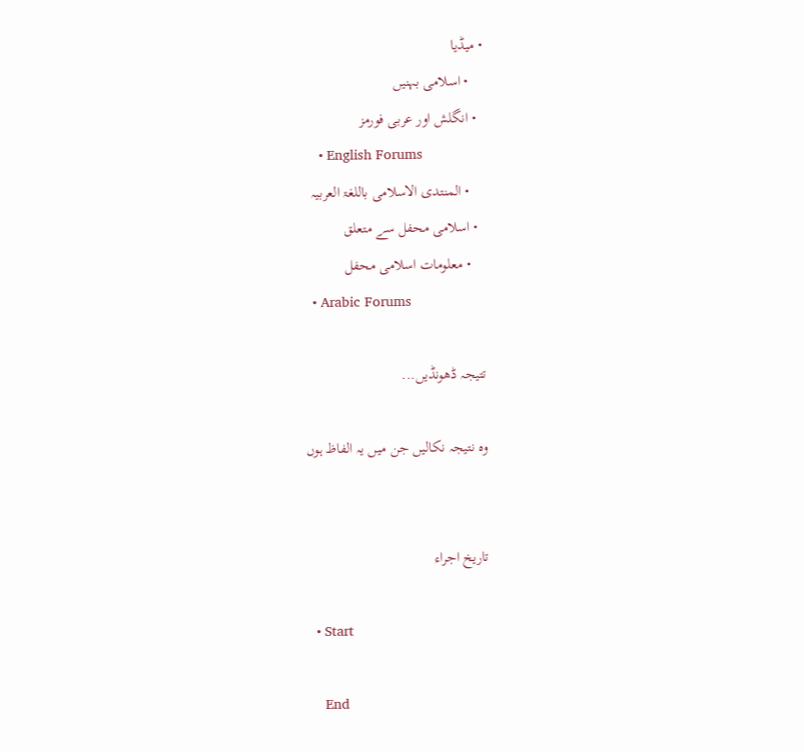• میڈیا
    • اسلامی بہنیں
  • انگلش اور عربی فورمز
    • English Forums
    • المنتدی الاسلامی باللغۃ العربیہ
  • اسلامی محفل سے متعلق
    • معلومات اسلامی محفل
  • Arabic Forums

تتیجہ ڈھونڈیں...

وہ نتیجہ نکالیں جن میں یہ الفاظ ہوں


تاریخ اجراء

  • Start

    End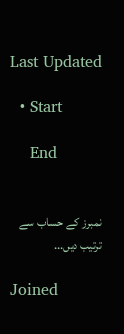Last Updated

  • Start

    End


نمبرز کے حساب سے ترتیب دیں...

Joined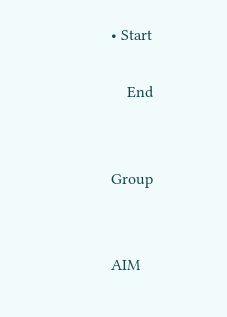• Start

    End


Group


AIM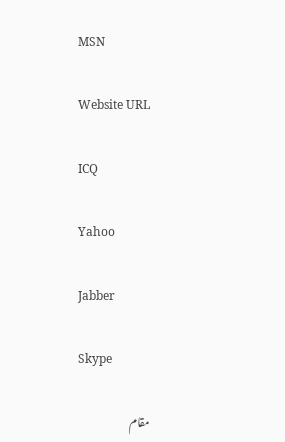MSN


Website URL


ICQ


Yahoo


Jabber


Skype


مقام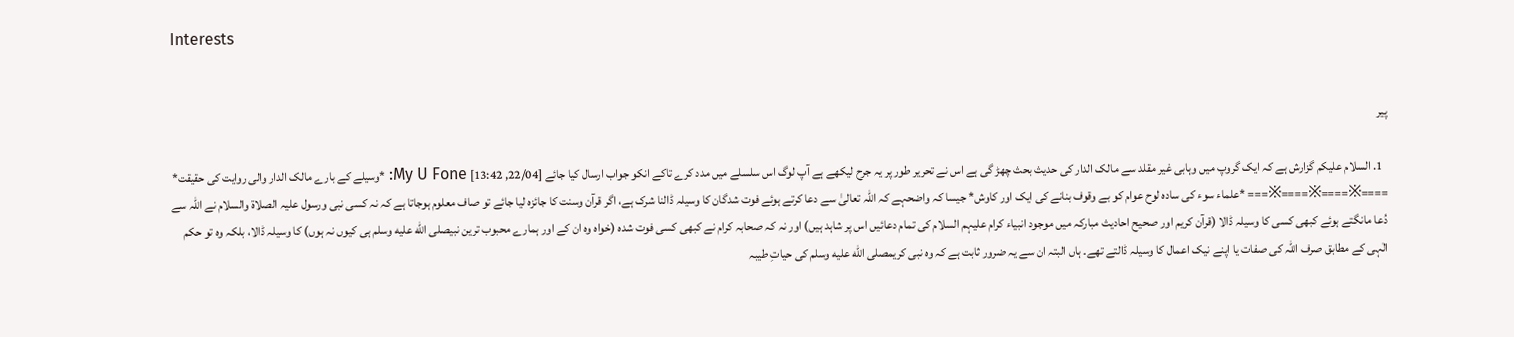Interests


پیر

  1. السلام علیکم گزارش ہے کہ ایک گروپ میں وہابی غیر مقلد سے مالک الدار کی حدیث بحث چھڑ گی ہے اس نے تحریر طور پر یہ جرح لیکھے ہے آپ لوگ اس سلسلے میں مدد کرے تاکے انکو جواب ارسال کیا جائے [22/04, 13:42] My U Fone: *وسیلے کے بارے مالک الدار والی روایت کی حقیقت* ====※====※====※=== *علماء سوء کی سادہ لوح عوام کو بے وقوف بنانے کی ایک اور کاوش* جیسا کہ واضحہے کہ اللہ تعالیٰ سے دعا کرتے ہوئے فوت شدگان کا وسیلہ ڈالنا شرک ہے، اگر قرآن وسنت کا جائزہ لیا جائے تو صاف معلوم ہوجاتا ہے کہ نہ کسی نبی ورسول علیہ الصلاۃ والسلام نے اللہ سے دُعا مانگتے ہوئے کبھی کسی کا وسیلہ ڈالا (قرآن کریم اور صحیح احادیث مبارکہ میں موجود انبیاء کرام علیہم السلام کی تمام دعائیں اس پر شاہد ہیں) اور نہ کہ صحابہ کرام نے کبھی کسی فوت شدہ (خواہ وہ ان کے اور ہمارے محبوب ترین نبیصلى الله عليه وسلم ہی کیوں نہ ہوں) کا وسیلہ ڈالا، بلکہ وہ تو حکم الٰہی کے مطابق صرف اللہ کی صفات یا اپنے نیک اعمال کا وسیلہ ڈالتے تھے۔ ہاں البتہ ان سے یہ ضرور ثابت ہے کہ وہ نبی کریمصلى الله عليه وسلم کی حیاتِ طیبہ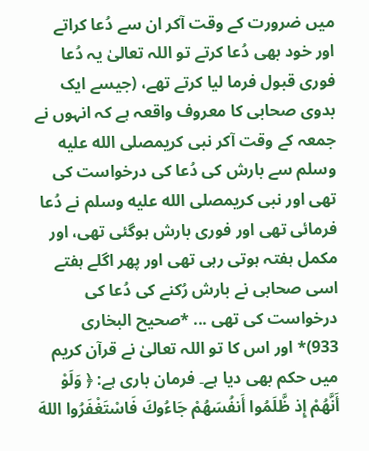میں ضرورت کے وقت آکر ان سے دُعا کراتے اور خود بھی دُعا کرتے تو اللہ تعالیٰ یہ دُعا فوری قبول فرما لیا کرتے تھے، (جیسے ایک بدوی صحابی کا معروف واقعہ ہے کہ انہوں نے جمعہ کے وقت آکر نبی کریمصلى الله عليه وسلم سے بارش کی دُعا کی درخواست کی تھی اور نبی کریمصلى الله عليه وسلم نے دُعا فرمائی تھی اور فوری بارش ہوگئی تھی، اور مکمل ہفتہ ہوتی رہی تھی اور پھر اگلے ہفتے اسی صحابی نے بارش رُکنے کی دُعا کی درخواست کی تھی ... *صحیح البخاری 933)* اور اس کا تو اللہ تعالیٰ نے قرآن کریم میں حکم بھی دیا ہے۔ فرمان باری ہے: ﴿ وَلَوْ أَنَّهُمْ إِذ ظَّلَمُوا أَنفُسَهُمْ جَاءُوكَ فَاسْتَغْفَرُوا اللهَ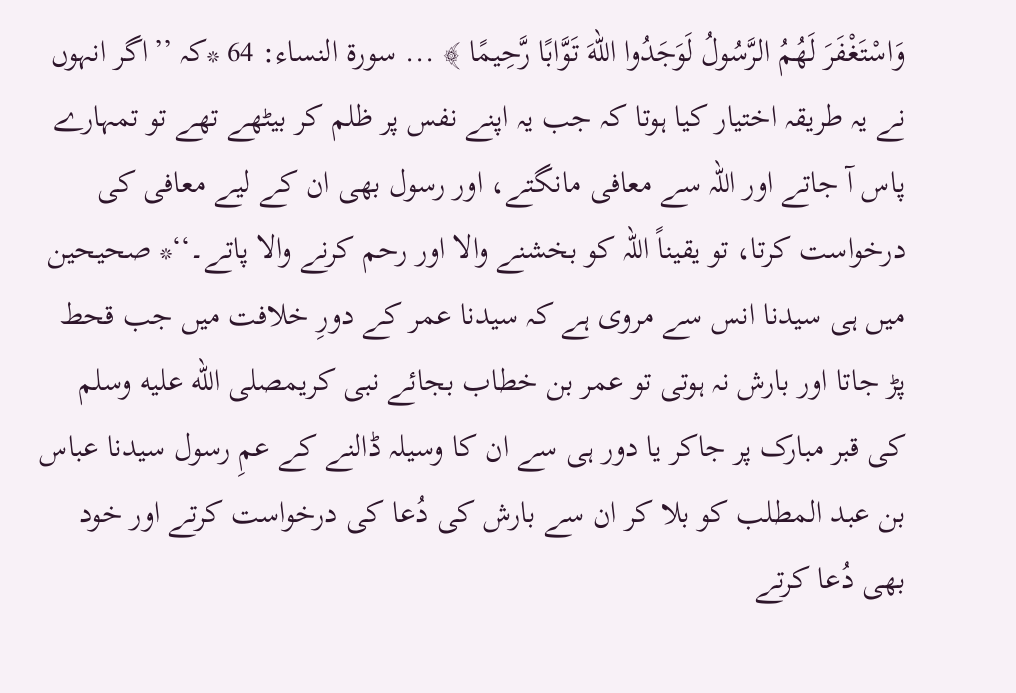وَاسْتَغْفَرَ لَهُمُ الرَّسُولُ لَوَجَدُوا اللهَ تَوَّابًا رَّحِيمًا ﴾ ... سورة النساء: 64 *کہ ’’اگر انہوں نے یہ طریقہ اختیار کیا ہوتا کہ جب یہ اپنے نفس پر ظلم کر بیٹھے تھے تو تمہارے پاس آ جاتے اور اللہ سے معافی مانگتے، اور رسول بھی ان کے لیے معافی کی درخواست کرتا، تو یقیناً اللہ کو بخشنے والا اور رحم کرنے والا پاتے۔‘‘* صحیحین میں ہی سیدنا انس سے مروی ہے کہ سیدنا عمر کے دورِ خلافت میں جب قحط پڑ جاتا اور بارش نہ ہوتی تو عمر بن خطاب بجائے نبی کریمصلى الله عليه وسلم کی قبر مبارک پر جاکر یا دور ہی سے ان کا وسیلہ ڈالنے کے عمِ رسول سیدنا عباس بن عبد المطلب کو بلا کر ان سے بارش کی دُعا کی درخواست کرتے اور خود بھی دُعا کرتے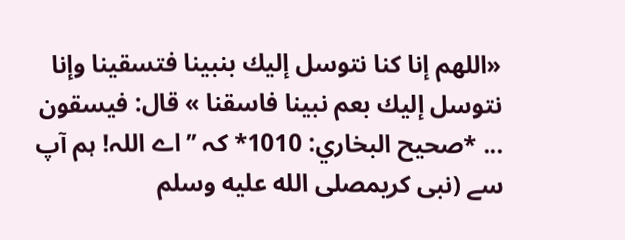«اللهم إنا كنا نتوسل إليك بنبينا فتسقينا وإنا نتوسل إليك بعم نبينا فاسقنا » قال: فيسقون ... *صحيح البخاري: 1010* کہ ’’اے اللہ! ہم آپ سے (نبی کریمصلى الله عليه وسلم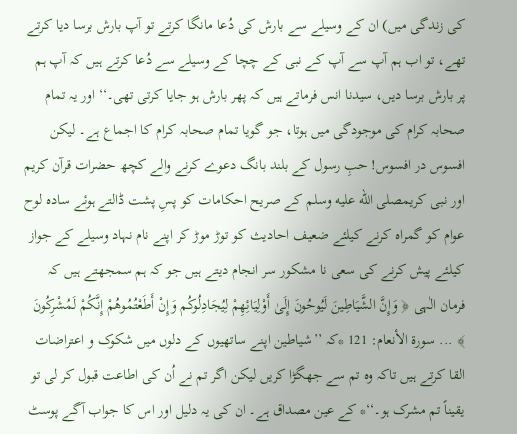کی زندگی میں) ان کے وسیلے سے بارش کی دُعا مانگا کرتے تو آپ بارش برسا دیا کرتے تھے، تو اب ہم آپ سے آپ کے نبی کے چچا کے وسیلے سے دُعا کرتے ہیں کہ آپ ہم پر بارش برسا دیں، سیدنا انس فرماتے ہیں کہ پھر بارش ہو جایا کرتی تھی۔‘‘ اور یہ تمام صحابہ کرام کی موجودگی میں ہوتا، جو گویا تمام صحابہ کرام کا اجماع ہے۔ لیکن افسوس در افسوس! حبِ رسول کے بلند بانگ دعوے کرنے والے کچھ حضرات قرآن کریم اور نبی کریمصلى الله عليه وسلم کے صریح احکامات کو پسِ پشت ڈالتے ہوئے سادہ لوح عوام کو گمراہ کرنے کیلئے ضعیف احادیث کو توڑ موڑ کر اپنے نام نہاد وسیلے کے جواز کیلئے پیش کرنے کی سعی نا مشکور سر انجام دیتے ہیں جو کہ ہم سمجھتے ہیں کہ فرمان الٰہی ﴿ وَإِنَّ الشَّيَاطِينَ لَيُوحُونَ إِلَىٰ أَوْلِيَائِهِمْ لِيُجَادِلُوكُم وَإِنْ أَطَعْتُمُوهُمْ إِنَّكُمْ لَمُشْرِكُونَ ﴾ ... سورة الأنعام: 121 *کہ ’’شیاطین اپنے ساتھیوں کے دلوں میں شکوک و اعتراضات القا کرتے ہیں تاکہ وہ تم سے جھگڑا کریں لیکن اگر تم نے اُن کی اطاعت قبول کر لی تو یقیناً تم مشرک ہو۔‘‘* کے عین مصداق ہے۔ ان کی یہ دلیل اور اس کا جواب آگے پوسٹ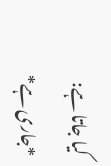کیا جاتا ہے: *جاری ہے*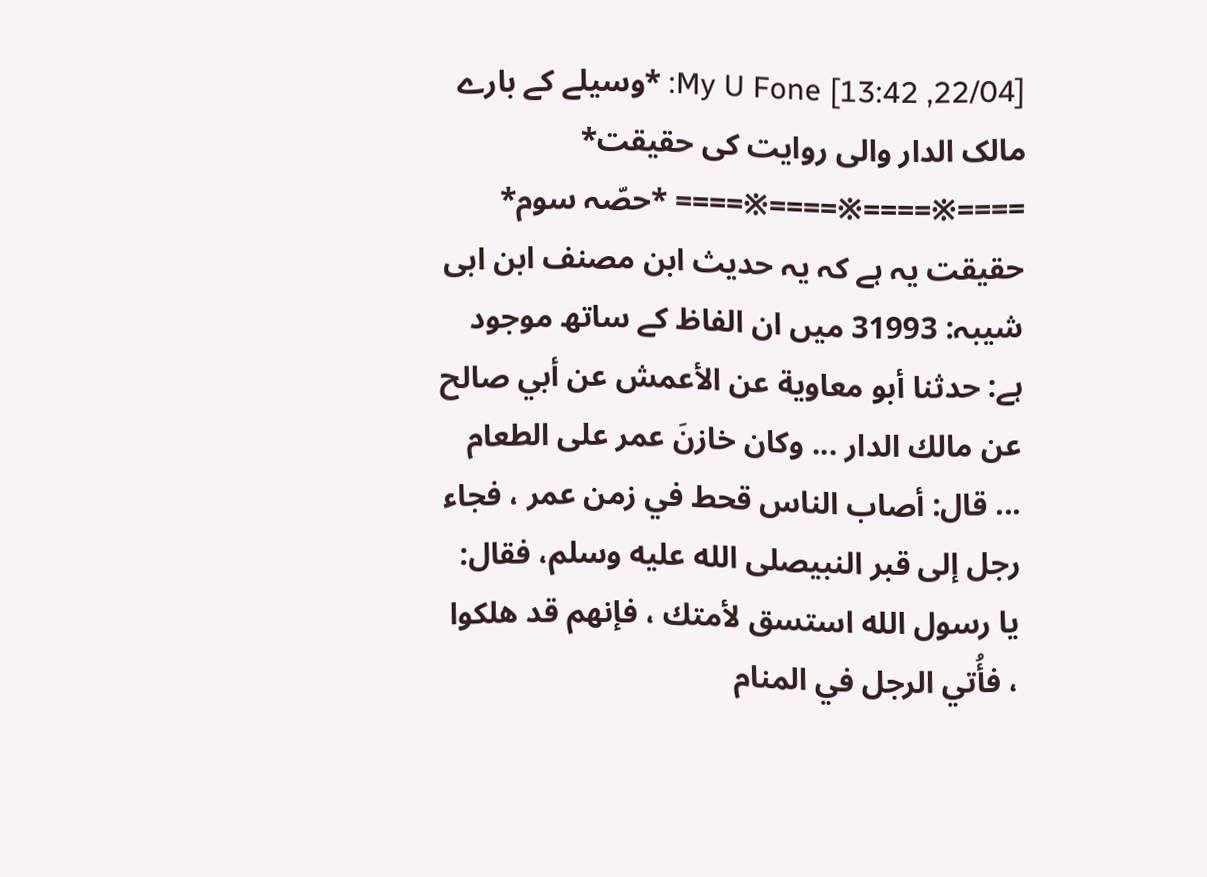[22/04, 13:42] My U Fone: *وسیلے کے بارے مالک الدار والی روایت کی حقیقت* ====※====※====※==== *حصّہ سوم* حقیقت یہ ہے کہ یہ حدیث ابن مصنف ابن ابی شیبہ: 31993 میں ان الفاظ کے ساتھ موجود ہے: حدثنا أبو معاوية عن الأعمش عن أبي صالح عن مالك الدار ... وكان خازنَ عمر على الطعام ... قال: أصاب الناس قحط في زمن عمر ، فجاء رجل إلى قبر النبيصلى الله عليه وسلم، فقال: يا رسول الله استسق لأمتك ، فإنهم قد هلكوا ، فأُتي الرجل في المنام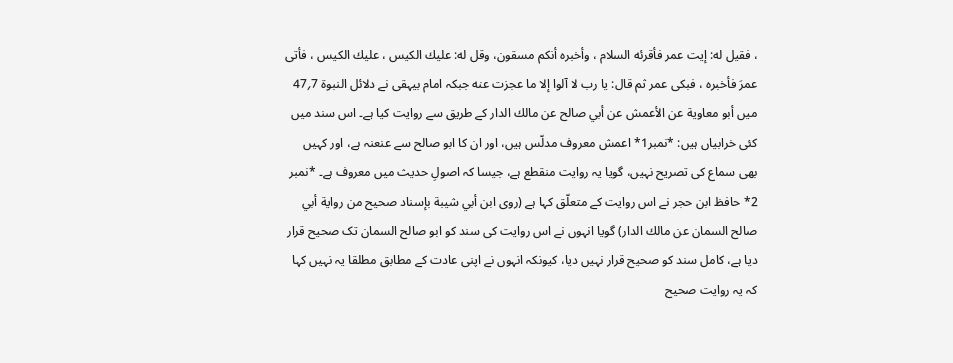، فقيل له: إيت عمر فأقرئه السلام ، وأخبره أنكم مسقون، وقل له: عليك الكيس ، عليك الكيس ، فأتى عمرَ فأخبره ، فبكى عمر ثم قال: يا رب لا آلوا إلا ما عجزت عنه جبکہ امام بیہقی نے دلائل النبوۃ 7؍47 میں أبو معاوية عن الأعمش عن أبي صالح عن مالك الدار کے طریق سے روایت کیا ہے۔ اس سند میں کئی خرابیاں ہیں: *نمبر1* اعمش معروف مدلّس ہیں، اور ان کا ابو صالح سے عنعنہ ہے، اور کہیں بھی سماع کی تصریح نہیں، گویا یہ روایت منقطع ہے، جیسا کہ اصولِ حدیث میں معروف ہے۔ *نمبر 2* حافظ ابن حجر نے اس روایت کے متعلّق کہا ہے (روى ابن أبي شيبة بإسناد صحيح من رواية أبي صالح السمان عن مالك الدار) گویا انہوں نے اس روایت کی سند کو ابو صالح السمان تک صحیح قرار دیا ہے، کامل سند کو صحیح قرار نہیں دیا، کیونکہ انہوں نے اپنی عادت کے مطابق مطلقا یہ نہیں کہا کہ یہ روایت صحیح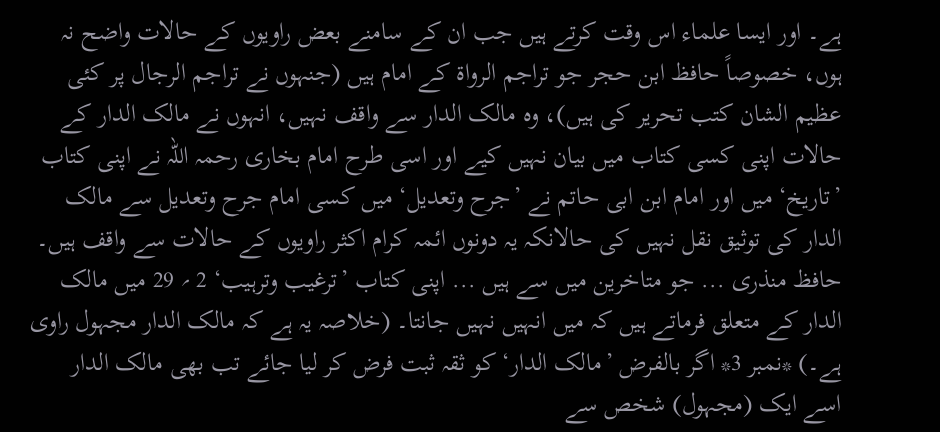ہے۔ اور ایسا علماء اس وقت کرتے ہیں جب ان کے سامنے بعض راویوں کے حالات واضح نہ ہوں، خصوصاً حافظ ابن حجر جو تراجم الرواۃ کے امام ہیں (جنہوں نے تراجم الرجال پر کئی عظیم الشان کتب تحریر کی ہیں)، وہ مالک الدار سے واقف نہیں، انہوں نے مالک الدار کے حالات اپنی کسی کتاب میں بیان نہیں کیے اور اسی طرح امام بخاری رحمہ اللہ نے اپنی کتاب ’تاریخ‘ میں اور امام ابن ابی حاتم نے ’جرح وتعدیل‘ میں کسی امام جرح وتعدیل سے مالک الدار کی توثیق نقل نہیں کی حالانکہ یہ دونوں ائمہ کرام اکثر راویوں کے حالات سے واقف ہیں۔ حافظ منذری ... جو متاخرین میں سے ہیں ... اپنی کتاب ’ترغیب وترہیب‘ 2 ؍ 29 میں مالک الدار کے متعلق فرماتے ہیں کہ میں انہیں نہیں جانتا۔ (خلاصہ یہ ہے کہ مالک الدار مجہول راوی ہے۔) *نمبر 3* اگر بالفرض ’مالک الدار‘ کو ثقہ ثبت فرض کر لیا جائے تب بھی مالک الدار اسے ایک (مجہول) شخص سے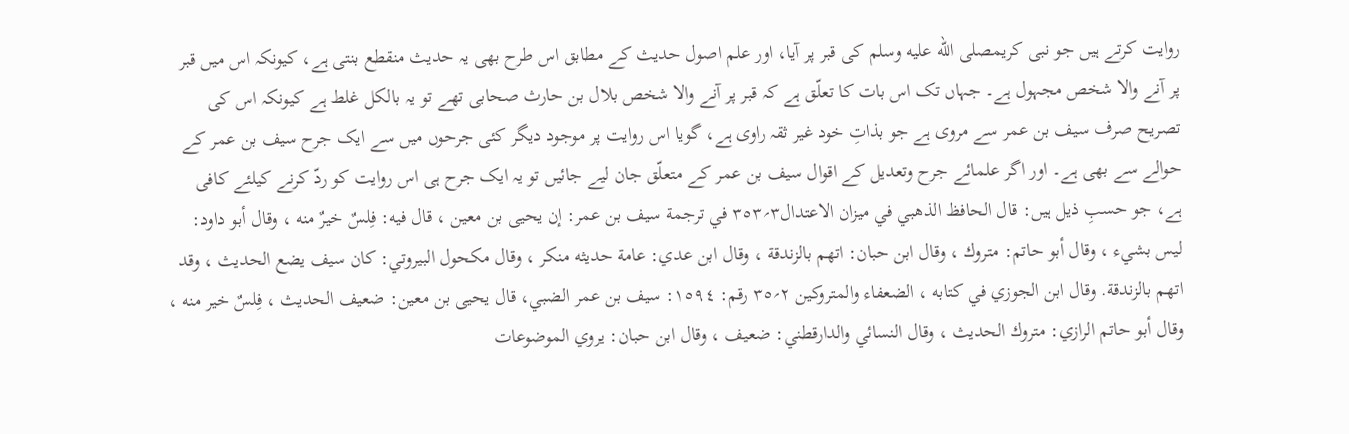روایت کرتے ہیں جو نبی کریمصلى الله عليه وسلم کی قبر پر آیا، اور علم اصول حدیث کے مطابق اس طرح بھی یہ حدیث منقطع بنتی ہے، کیونکہ اس میں قبر پر آنے والا شخص مجہول ہے۔ جہاں تک اس بات کا تعلّق ہے کہ قبر پر آنے والا شخص بلال بن حارث صحابی تھے تو یہ بالکل غلط ہے کیونکہ اس کی تصریح صرف سیف بن عمر سے مروی ہے جو بذاتِ خود غیر ثقہ راوی ہے، گویا اس روایت پر موجود دیگر کئی جرحوں میں سے ایک جرح سیف بن عمر کے حوالے سے بھی ہے۔ اور اگر علمائے جرح وتعدیل کے اقوال سیف بن عمر کے متعلّق جان لیے جائیں تو یہ ایک جرح ہی اس روایت کو ردّ کرنے کیلئے کافی ہے، جو حسبِ ذیل ہیں: قال الحافظ الذهبي في ميزان الاعتدال٣؍٣٥٣ في ترجمة سيف بن عمر: إن يحيى بن معين ، قال فيه: فِلسٌ خيرٌ منه ، وقال أبو داود: ليس بشيء ، وقال أبو حاتم: متروك ، وقال ابن حبان: اتهم بالزندقة ، وقال ابن عدي: عامة حديثه منكر ، وقال مكحول البيروتي: كان سيف يضع الحديث ، وقد اتهم بالزندقة. وقال ابن الجوزي في كتابه ، الضعفاء والمتروكين ٢؍٣٥ رقم: ١٥٩٤: سيف بن عمر الضبي، قال يحيى بن معين: ضعيف الحديث ، فِلسٌ خير منه ، وقال أبو حاتم الرازي: متروك الحديث ، وقال النسائي والدارقطني: ضعيف ، وقال ابن حبان: يروي الموضوعات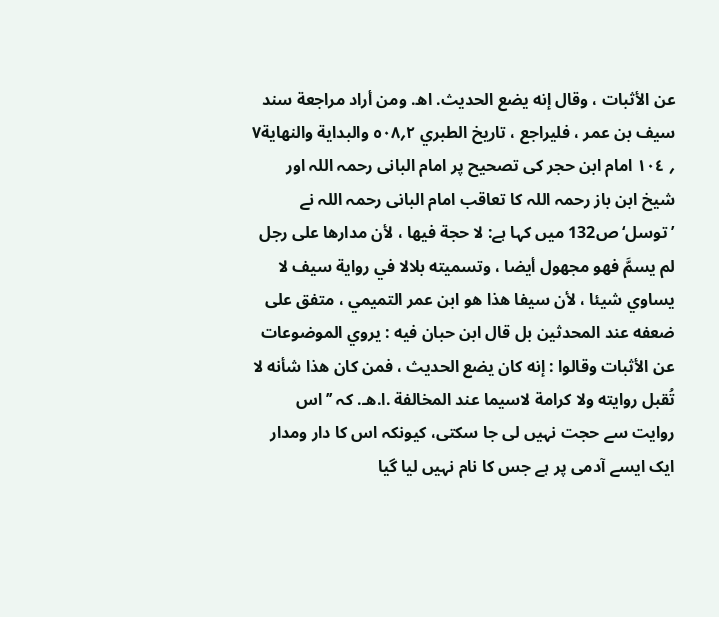عن الأثبات ، وقال إنه يضع الحديث. اھ. ومن أراد مراجعة سند سيف بن عمر ، فليراجع ، تاريخ الطبري ٢؍٥٠٨ والبداية والنهاية٧ ؍ ١٠٤ امام ابن حجر کی تصحیح پر امام البانی رحمہ اللہ اور شیخ ابن باز رحمہ اللہ کا تعاقب امام البانی رحمہ اللہ نے ’توسل‘ ص132 میں کہا ہے: لا حجة فيها ، لأن مدارها على رجل لم يسمَّ فهو مجهول أيضا ، وتسميته بلالا في رواية سيف لا يساوي شيئا ، لأن سيفا هذا هو ابن عمر التميمي ، متفق على ضعفه عند المحدثين بل قال ابن حبان فيه : يروي الموضوعات عن الأثبات وقالوا : إنه كان يضع الحديث ، فمن كان هذا شأنه لا تُقبل روايته ولا كرامة لاسيما عند المخالفة .ا.هـ. کہ ’’اس روایت سے حجت نہیں لی جا سکتی، کیونکہ اس کا دار ومدار ایک ایسے آدمی پر ہے جس کا نام نہیں لیا گیا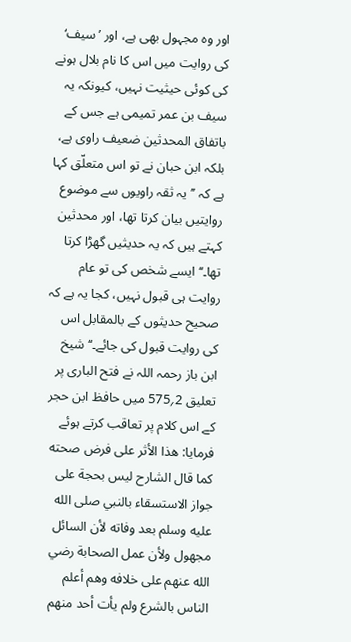اور وہ مجہول بھی ہے، اور ’سیف‘ کی روایت میں اس کا نام بلال ہونے کی کوئی حیثیت نہیں، کیونکہ یہ سیف بن عمر تمیمی ہے جس کے باتفاق المحدثین ضعیف راوی ہے، بلکہ ابن حبان نے تو اس متعلّق کہا ہے کہ ’’یہ ثقہ راویوں سے موضوع روایتیں بیان کرتا تھا، اور محدثین کہتے ہیں کہ یہ حدیثیں گھڑا کرتا تھا۔‘‘ ایسے شخص کی تو عام روایت ہی قبول نہیں، کجا یہ ہے کہ صحیح حدیثوں کے بالمقابل اس کی روایت قبول کی جائے۔‘‘ شیخ ابن باز رحمہ اللہ نے فتح الباری پر تعلیق 2؍575 میں حافظ ابن حجر کے اس کلام پر تعاقب کرتے ہوئے فرمایا: هذا الأثر على فرض صحته كما قال الشارح ليس بحجة على جواز الاستسقاء بالنبي صلى الله عليه وسلم بعد وفاته لأن السائل مجهول ولأن عمل الصحابة رضي الله عنهم على خلافه وهم أعلم الناس بالشرع ولم يأت أحد منهم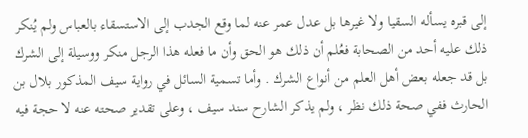إلى قبره يسأله السقيا ولا غيرها بل عدل عمر عنه لما وقع الجدب إلى الاستسقاء بالعباس ولم يُنكر ذلك عليه أحد من الصحابة فعُلم أن ذلك هو الحق وأن ما فعله هذا الرجل منكر ووسيلة إلى الشرك بل قد جعله بعض أهل العلم من أنواع الشرك . وأما تسمية السائل في رواية سيف المذكور بلال بن الحارث ففي صحة ذلك نظر ، ولم يذكر الشارح سند سيف ، وعلى تقدير صحته عنه لا حجة فيه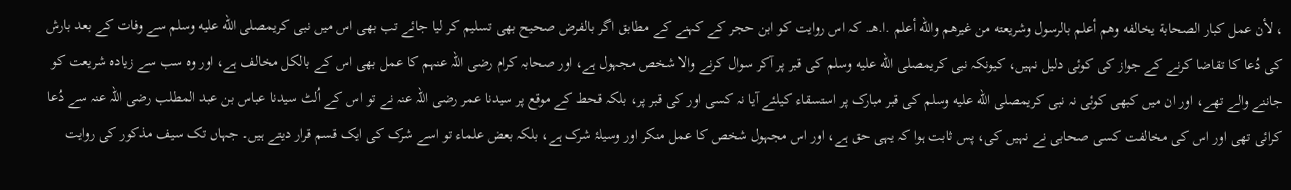، لأن عمل كبار الصحابة يخالفه وهم أعلم بالرسول وشريعته من غيرهم والله أعلم .ا.هـ. کہ اس روایت کو ابن حجر کے کہنے کے مطابق اگر بالفرض صحیح بھی تسلیم کر لیا جائے تب بھی اس میں نبی کریمصلى الله عليه وسلم سے وفات کے بعد بارش کی دُعا کا تقاضا کرنے کے جواز کی کوئی دلیل نہیں، کیونکہ نبی کریمصلى الله عليه وسلم کی قبر پر آکر سوال کرنے والا شخص مجہول ہے، اور صحابہ کرام رضی اللہ عنہم کا عمل بھی اس کے بالکل مخالف ہے، اور وہ سب سے زیادہ شریعت کو جاننے والے تھے، اور ان میں کبھی کوئی نہ نبی کریمصلى الله عليه وسلم کی قبر مبارک پر استسقاء کیلئے آیا نہ کسی اور کی قبر پر، بلکہ قحط کے موقع پر سیدنا عمر رضی اللہ عنہ نے تو اس کے اُلٹ سیدنا عباس بن عبد المطلب رضی اللہ عنہ سے دُعا کرائی تھی اور اس کی مخالفت کسی صحابی نے نہیں کی، پس ثابت ہوا کہ یہی حق ہے، اور اس مجہول شخص کا عمل منکر اور وسیلۂ شرک ہے، بلکہ بعض علماء تو اسے شرک کی ایک قسم قرار دیتے ہیں۔ جہاں تک سیف مذکور کی روایت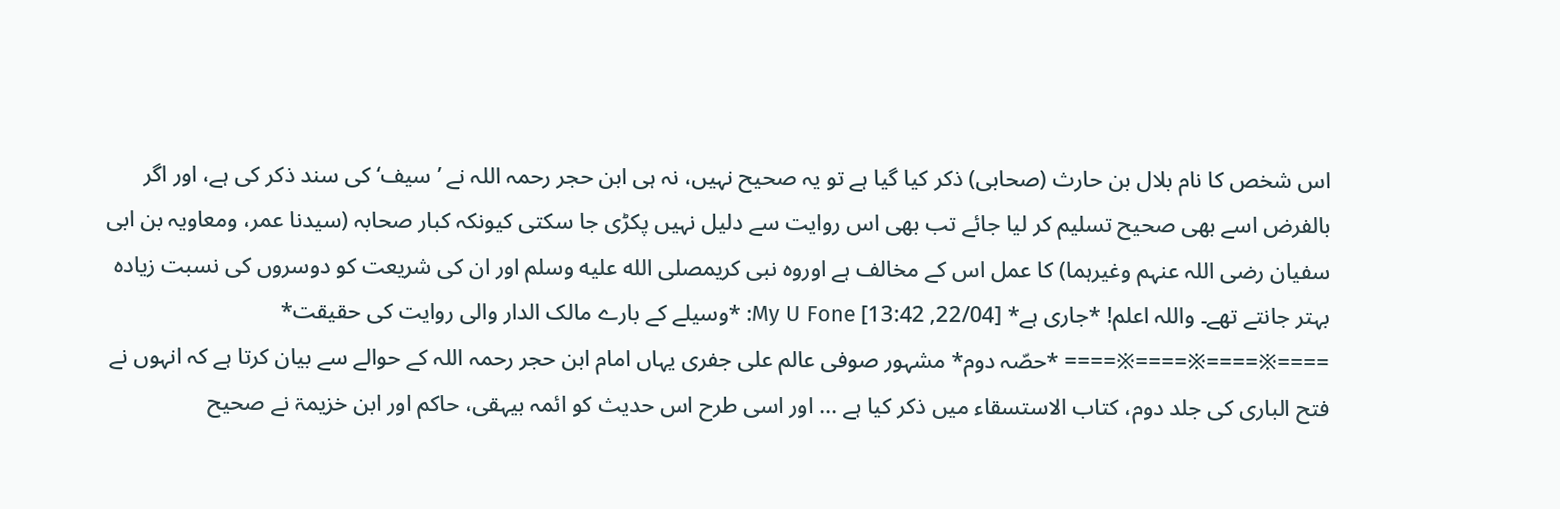اس شخص کا نام بلال بن حارث (صحابی) ذکر کیا گیا ہے تو یہ صحیح نہیں، نہ ہی ابن حجر رحمہ اللہ نے ’سیف‘ کی سند ذکر کی ہے، اور اگر بالفرض اسے بھی صحیح تسلیم کر لیا جائے تب بھی اس روایت سے دلیل نہیں پکڑی جا سکتی کیونکہ کبار صحابہ (سیدنا عمر، ومعاویہ بن ابی سفیان رضی اللہ عنہم وغیرہما) کا عمل اس کے مخالف ہے اوروہ نبی کریمصلى الله عليه وسلم اور ان کی شریعت کو دوسروں کی نسبت زیادہ بہتر جانتے تھے۔ واللہ اعلم! *جاری ہے* [22/04, 13:42] My U Fone: *وسیلے کے بارے مالک الدار والی روایت کی حقیقت* ====※====※====※==== *حصّہ دوم* مشہور صوفی عالم علی جفری یہاں امام ابن حجر رحمہ اللہ کے حوالے سے بیان کرتا ہے کہ انہوں نے فتح الباری کی جلد دوم، کتاب الاستسقاء میں ذکر کیا ہے ... اور اسی طرح اس حدیث کو ائمہ بیہقی، حاکم اور ابن خزیمۃ نے صحیح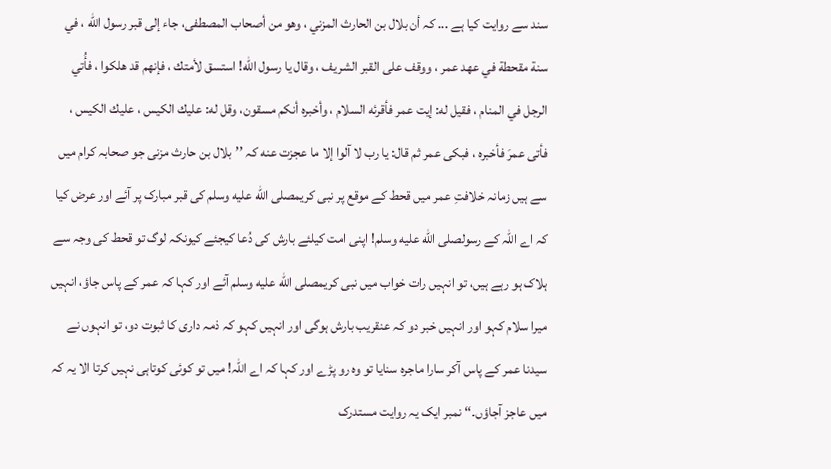سند سے روایت کیا ہے ... کہ أن بلال بن الحارث المزني ، وهو من أصحاب المصطفى، جاء إلى قبر رسول الله ، في سنة مقحطة في عهد عمر ، ووقف على القبر الشريف ، وقال يا رسول الله! استسق لأمتك ، فإنهم قد هلكوا ، فأُتي الرجل في المنام ، فقيل له: إيت عمر فأقرئه السلام ، وأخبره أنكم مسقون، وقل له: عليك الكيس ، عليك الكيس ، فأتى عمرَ فأخبره ، فبكى عمر ثم قال: يا رب لا آلوا إلا ما عجزت عنه کہ ’’بلال بن حارث مزنی جو صحابہ کرام میں سے ہیں زمانہ خلافتِ عمر میں قحط کے موقع پر نبی کریمصلى الله عليه وسلم کی قبر مبارک پر آئے اور عرض کیا کہ اے اللہ کے رسولصلى الله عليه وسلم! اپنی امت کیلئے بارش کی دُعا کیجئے کیونکہ لوگ تو قحط کی وجہ سے ہلاک ہو رہے ہیں، تو انہیں رات خواب میں نبی کریمصلى الله عليه وسلم آئے اور کہا کہ عمر کے پاس جاؤ، انہیں میرا سلام کہو اور انہیں خبر دو کہ عنقریب بارش ہوگی اور انہیں کہو کہ ذمہ داری کا ثبوت دو، تو انہوں نے سیدنا عمر کے پاس آکر سارا ماجرہ سنایا تو وہ رو پڑے اور کہا کہ اے اللہ! میں تو کوئی کوتاہی نہیں کرتا الا یہ کہ میں عاجز آجاؤں۔‘‘ نمبر ایک یہ روایت مستدرک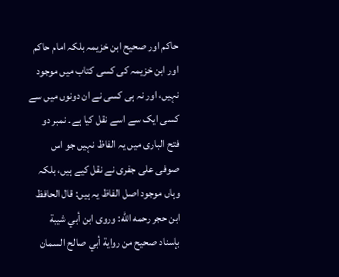حاکم اور صحیح ابن خزیمہ بلکہ امام حاکم اور ابن خزیمہ کی کسی کتاب میں موجود نہیں، اور نہ ہی کسی نے ان دونوں میں سے کسی ایک سے اسے نقل کیا ہے۔ نمبر دو فتح الباری میں یہ الفاظ نہیں جو اس صوفی علی جفری نے نقل کیے ہیں، بلکہ وہاں موجود اصل الفاظ یہ ہیں: قال الحافظ ابن حجر رحمه الله: وروى ابن أبي شيبة بإسناد صحيح من رواية أبي صالح السمان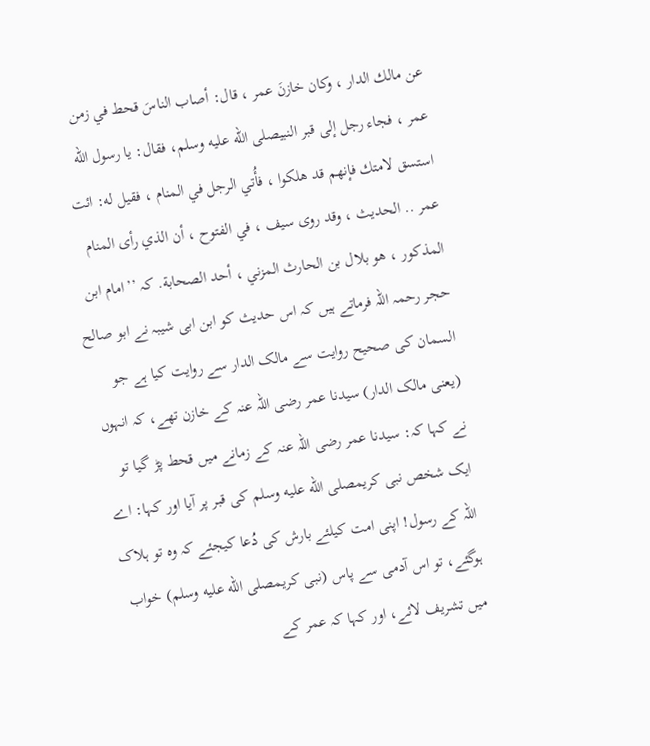عن مالك الدار ، وكان خازنَ عمر ، قال: أصاب الناسَ قحط في زمن عمر ، فجاء رجل إلى قبر النبيصلى الله عليه وسلم، فقال: يا رسول الله استسق لامتك فإنهم قد هلكوا ، فأُتي الرجل في المنام ، فقيل له: ائت عمر .. الحديث ، وقد روى سيف ، في الفتوح ، أن الذي رأى المنام المذكور ، هو بلال بن الحارث المزني ، أحد الصحابة. کہ ’’امام ابن حجر رحمہ اللہ فرماتے ہیں کہ اس حدیث کو ابن ابی شیبہ نے ابو صالح السمان کی صحیح روایت سے مالک الدار سے روایت کیا ہے جو (یعنی مالک الدار) سیدنا عمر رضی اللہ عنہ کے خازن تھے، کہ انہوں نے کہا کہ: سیدنا عمر رضی اللہ عنہ کے زمانے میں قحط پڑ گیا تو ایک شخص نبی کریمصلى الله عليه وسلم کی قبر پر آیا اور کہا: اے اللہ کے رسول! اپنی امت کیلئے بارش کی دُعا کیجئے کہ وہ تو ہلاک ہوگئے، تو اس آدمی سے پاس (نبی کریمصلى الله عليه وسلم) خواب میں تشریف لائے، اور کہا کہ عمر کے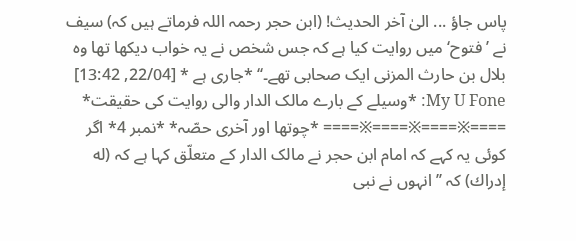پاس جاؤ ... الیٰ آخر الحدیث! (ابن حجر رحمہ اللہ فرماتے ہیں کہ) سیف نے ’فتوح‘ میں روایت کیا ہے کہ جس شخص نے یہ خواب دیکھا تھا وہ بلال بن حارث المزنی ایک صحابی تھے۔‘‘ *جاری ہے * [22/04, 13:42] My U Fone: *وسیلے کے بارے مالک الدار والی روایت کی حقیقت* ====※====※====※==== *چوتھا اور آخری حصّہ* *نمبر 4* اگر کوئی یہ کہے کہ امام ابن حجر نے مالک الدار کے متعلّق کہا ہے کہ (له إدراك) کہ ’’انہوں نے نبی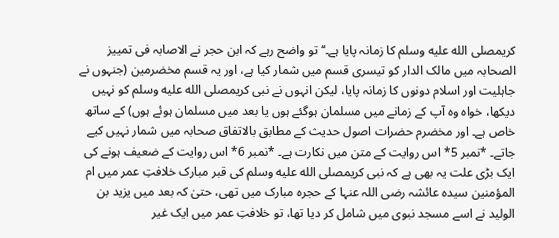کریمصلى الله عليه وسلم کا زمانہ پایا ہے۔‘‘ تو واضح رہے کہ ابن حجر نے الاصابہ فی تمییز الصحابہ میں مالک الدار کو تیسری قسم میں شمار کیا ہے، اور یہ قسم مخضرمین (جنہوں نے جاہلیت اور اسلام دونوں کا زمانہ پایا، لیکن انہوں نے نبی کریمصلى الله عليه وسلم کو نہیں دیکھا، خواہ وہ آپ کے زمانے میں مسلمان ہوگئے ہوں یا بعد میں مسلمان ہوئے ہوں) کے ساتھ خاص ہے۔ اور مخضرم حضرات اصول حدیث کے مطابق بالاتفاق صحابہ میں شمار نہیں کیے جاتے۔ *نمبر 5* اس روایت کے متن میں نکارت ہے۔ *نمبر 6* اس روایت کے ضعیف ہونے کی ایک بڑی علت یہ بھی ہے کہ نبی کریمصلى الله عليه وسلم کی قبر مبارک خلافتِ عمر میں ام المؤمنین سیدہ عائشہ رضی اللہ عنہا کے حجرہ مبارک میں تھی، حتیٰ کہ بعد میں یزید بن الولید نے اسے مسجد نبوی میں شامل کر دیا تھا، تو خلافتِ عمر میں ایک غیر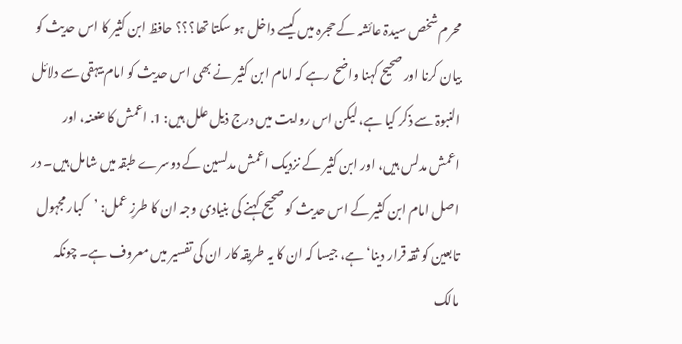محرم شخص سیدۃ عائشہ کے حجرہ میں کیسے داخل ہو سکتا تھا؟؟؟ حافظ ابن کثیر کا اس حدیث کو بیان کرنا اور صحیح کہنا واضح رہے کہ امام ابن کثیر نے بھی اس حدیث کو امام بیہقی سے دلائل النبوۃ سے ذکر کیا ہے، لیکن اس روایت میں درج ذیل علل ہیں: 1. اعمش کا عنعنہ، اور اعمش مدلس ہیں، اور ابن کثیر کے نزدیک اعمش مدلسین کے دوسرے طبقہ میں شامل ہیں۔ در اصل امام ابن کثیر کے اس حدیث کو صحیح کہنے کی بنیادی وجہ ان کا طرزِ عمل: ’کبار مجہول تابعین کو ثقہ قرار دینا‘ ہے، جیسا کہ ان کا یہ طریقہ کار ان کی تفسیر میں معروف ہے۔ چونکہ مالک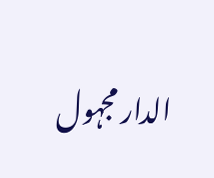الدار مجہول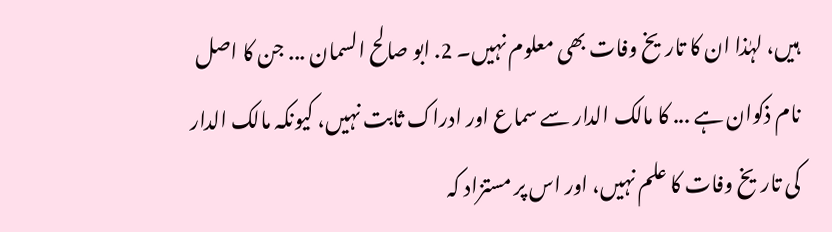ہیں، لہٰذا ان کا تاریخ وفات بھی معلوم نہیں۔ 2. ابو صالح السمان ... جن کا اصل نام ذکوان ہے ... کا مالک الدار سے سماع اور ادراک ثابت نہیں، کیونکہ مالک الدار کی تاریخ وفات کا علم نہیں، اور اس پر مستزاد کہ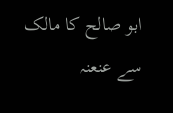ابو صالح کا مالک سے عنعنہ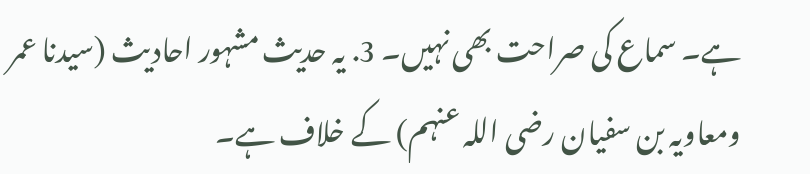ہے۔ سماع کی صراحت بھی نہیں۔ 3. یہ حدیث مشہور احادیث (سیدنا عمر ومعاویہ بن سفیان رضی اللہ عنہم) کے خلاف ہے۔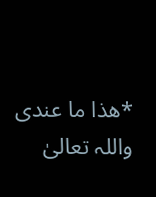*ھذا ما عندی واللہ تعالیٰ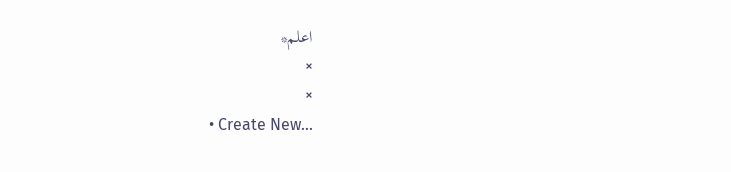اعلم*
×
×
  • Create New...